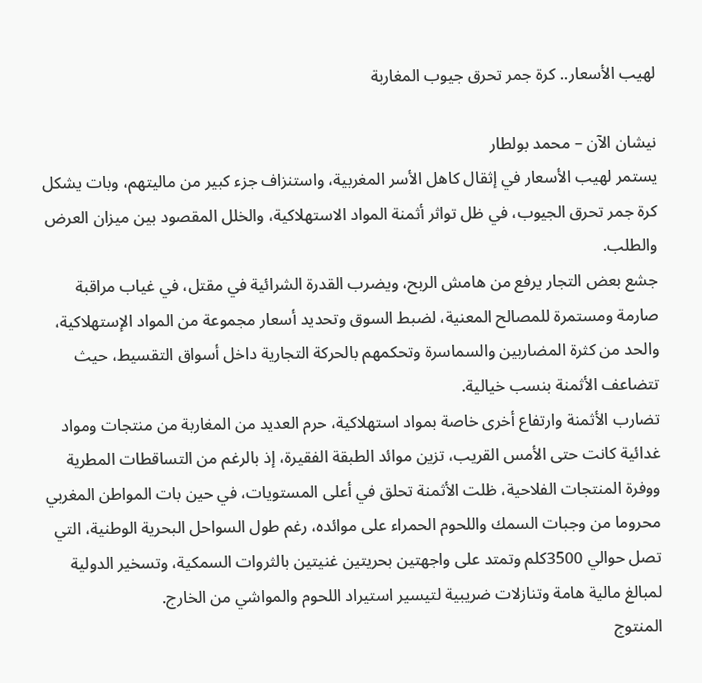لهيب الأسعار.. كرة جمر تحرق جيوب المغاربة

نيشان الآن – محمد بولطار
يستمر لهيب الأسعار في إثقال كاهل الأسر المغربية، واستنزاف جزء كبير من ماليتهم، وبات يشكل كرة جمر تحرق الجيوب، في ظل تواثر أثمنة المواد الاستهلاكية، والخلل المقصود بين ميزان العرض والطلب.
جشع بعض التجار يرفع من هامش الربح، ويضرب القدرة الشرائية في مقتل، في غياب مراقبة صارمة ومستمرة للمصالح المعنية، لضبط السوق وتحديد أسعار مجموعة من المواد الإستهلاكية، والحد من كثرة المضاربين والسماسرة وتحكمهم بالحركة التجارية داخل أسواق التقسيط، حيث تتضاعف الأثمنة بنسب خيالية.
تضارب الأثمنة وارتفاع أخرى خاصة بمواد استهلاكية، حرم العديد من المغاربة من منتجات ومواد غدائية كانت حتى الأمس القريب، تزين موائد الطبقة الفقيرة، إذ بالرغم من التساقطات المطرية ووفرة المنتجات الفلاحية، ظلت الأثمنة تحلق في أعلى المستويات، في حين بات المواطن المغربي محروما من وجبات السمك واللحوم الحمراء على موائده، رغم طول السواحل البحرية الوطنية، التي تصل حوالي 3500كلم وتمتد على واجهتين بحريتين غنيتين بالثروات السمكية، وتسخير الدولية لمبالغ مالية هامة وتنازلات ضريبية لتيسير استيراد اللحوم والمواشي من الخارج.
المنتوج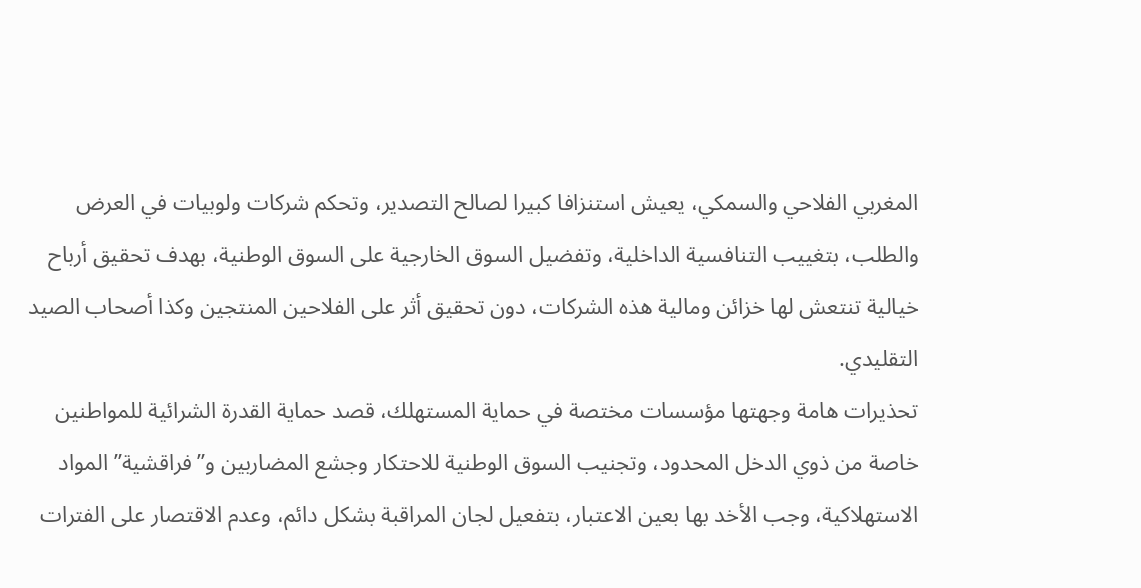المغربي الفلاحي والسمكي، يعيش استنزافا كبيرا لصالح التصدير، وتحكم شركات ولوبيات في العرض والطلب، بتغييب التنافسية الداخلية، وتفضيل السوق الخارجية على السوق الوطنية، بهدف تحقيق أرباح خيالية تنتعش لها خزائن ومالية هذه الشركات، دون تحقيق أثر على الفلاحين المنتجين وكذا أصحاب الصيد التقليدي.
تحذيرات هامة وجهتها مؤسسات مختصة في حماية المستهلك، قصد حماية القدرة الشرائية للمواطنين خاصة من ذوي الدخل المحدود، وتجنيب السوق الوطنية للاحتكار وجشع المضاربين و”فراقشية” المواد الاستهلاكية، وجب الأخد بها بعين الاعتبار، بتفعيل لجان المراقبة بشكل دائم، وعدم الاقتصار على الفترات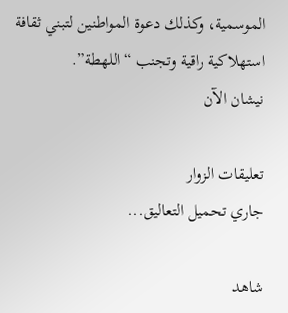الموسمية، وكذلك دعوة المواطنين لتبني ثقافة استهلاكية راقية وتجنب “اللهطة”.
نيشان الآن

تعليقات الزوار
جاري تحميل التعاليق...

شاهد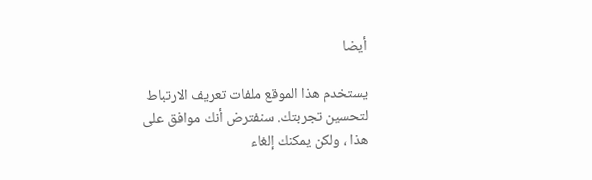أيضا

يستخدم هذا الموقع ملفات تعريف الارتباط لتحسين تجربتك. سنفترض أنك موافق على هذا ، ولكن يمكنك إلغاء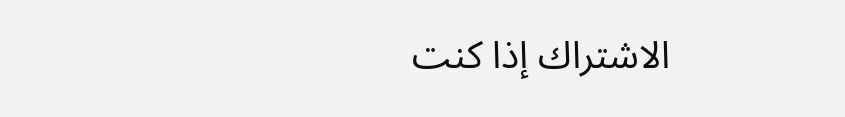الاشتراك إذا كنت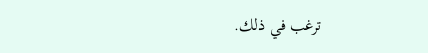ترغب في ذلك.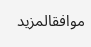موافقالمزيد